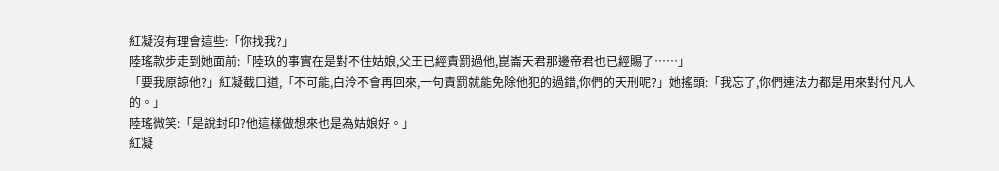紅凝沒有理會這些:「你找我?」
陸瑤款步走到她面前:「陸玖的事實在是對不住姑娘,父王已經責罰過他,崑崙天君那邊帝君也已經賜了……」
「要我原諒他?」紅凝截口道,「不可能,白泠不會再回來,一句責罰就能免除他犯的過錯,你們的天刑呢?」她搖頭:「我忘了,你們連法力都是用來對付凡人的。」
陸瑤微笑:「是說封印?他這樣做想來也是為姑娘好。」
紅凝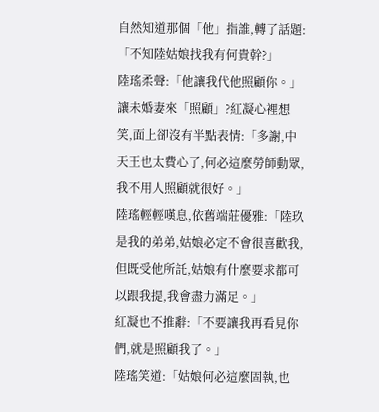自然知道那個「他」指誰,轉了話題:「不知陸姑娘找我有何貴幹?」
陸瑤柔聲:「他讓我代他照顧你。」
讓未婚妻來「照顧」?紅凝心裡想笑,面上卻沒有半點表情:「多謝,中天王也太費心了,何必這麼勞師動眾,我不用人照顧就很好。」
陸瑤輕輕嘆息,依舊端莊優雅:「陸玖是我的弟弟,姑娘必定不會很喜歡我,但既受他所託,姑娘有什麼要求都可以跟我提,我會盡力滿足。」
紅凝也不推辭:「不要讓我再看見你們,就是照顧我了。」
陸瑤笑道:「姑娘何必這麼固執,也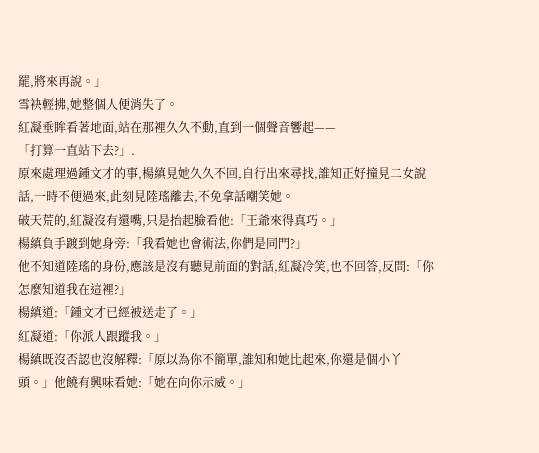罷,將來再說。」
雪袂輕拂,她整個人便消失了。
紅凝垂眸看著地面,站在那裡久久不動,直到一個聲音響起——
「打算一直站下去?」.
原來處理過鍾文才的事,楊縝見她久久不回,自行出來尋找,誰知正好撞見二女說話,一時不便過來,此刻見陸瑤離去,不免拿話嘲笑她。
破天荒的,紅凝沒有還嘴,只是抬起臉看他:「王爺來得真巧。」
楊縝負手踱到她身旁:「我看她也會術法,你們是同門?」
他不知道陸瑤的身份,應該是沒有聽見前面的對話,紅凝冷笑,也不回答,反問:「你怎麼知道我在這裡?」
楊縝道:「鍾文才已經被送走了。」
紅凝道:「你派人跟蹤我。」
楊縝既沒否認也沒解釋:「原以為你不簡單,誰知和她比起來,你還是個小丫頭。」他饒有興味看她:「她在向你示威。」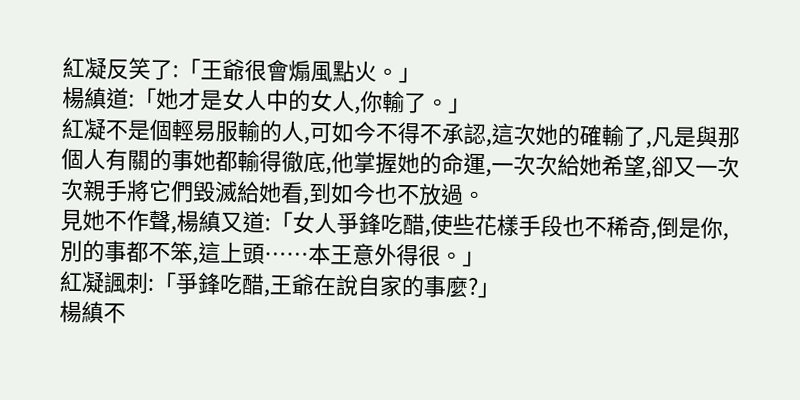紅凝反笑了:「王爺很會煽風點火。」
楊縝道:「她才是女人中的女人,你輸了。」
紅凝不是個輕易服輸的人,可如今不得不承認,這次她的確輸了,凡是與那個人有關的事她都輸得徹底,他掌握她的命運,一次次給她希望,卻又一次次親手將它們毀滅給她看,到如今也不放過。
見她不作聲,楊縝又道:「女人爭鋒吃醋,使些花樣手段也不稀奇,倒是你,別的事都不笨,這上頭……本王意外得很。」
紅凝諷刺:「爭鋒吃醋,王爺在說自家的事麼?」
楊縝不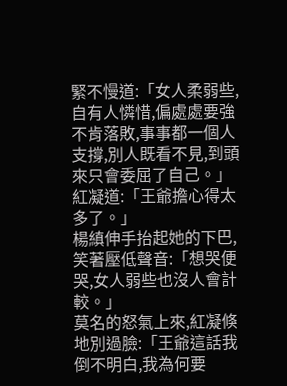緊不慢道:「女人柔弱些,自有人憐惜,偏處處要強不肯落敗,事事都一個人支撐,別人既看不見,到頭來只會委屈了自己。」
紅凝道:「王爺擔心得太多了。」
楊縝伸手抬起她的下巴,笑著壓低聲音:「想哭便哭,女人弱些也沒人會計較。」
莫名的怒氣上來,紅凝倏地別過臉:「王爺這話我倒不明白,我為何要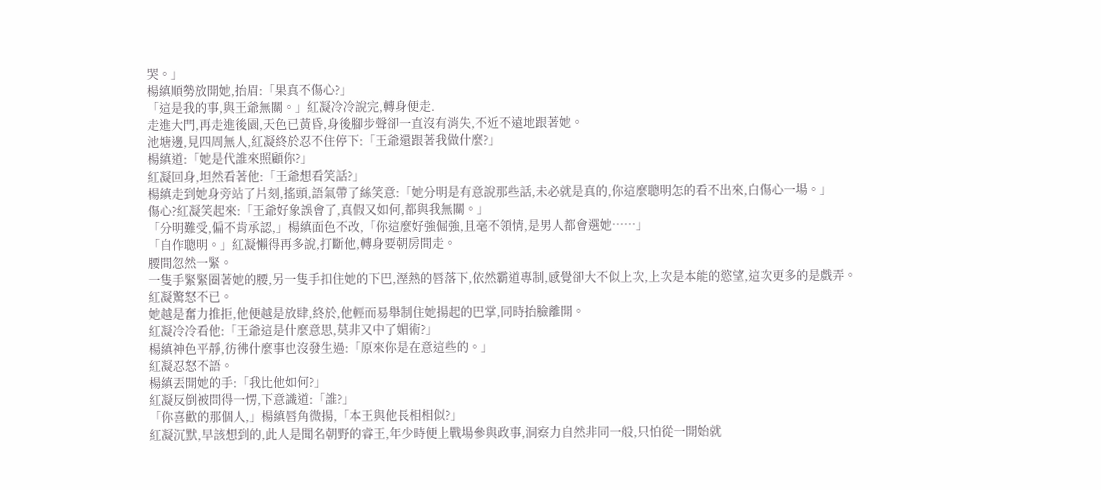哭。」
楊縝順勢放開她,抬眉:「果真不傷心?」
「這是我的事,與王爺無關。」紅凝冷冷說完,轉身便走.
走進大門,再走進後園,天色已黃昏,身後腳步聲卻一直沒有消失,不近不遠地跟著她。
池塘邊,見四周無人,紅凝終於忍不住停下:「王爺還跟著我做什麼?」
楊縝道:「她是代誰來照顧你?」
紅凝回身,坦然看著他:「王爺想看笑話?」
楊縝走到她身旁站了片刻,搖頭,語氣帶了絲笑意:「她分明是有意說那些話,未必就是真的,你這麼聰明怎的看不出來,白傷心一場。」
傷心?紅凝笑起來:「王爺好象誤會了,真假又如何,都與我無關。」
「分明難受,偏不肯承認,」楊縝面色不改,「你這麼好強倔強,且毫不領情,是男人都會選她……」
「自作聰明。」紅凝懶得再多說,打斷他,轉身要朝房間走。
腰間忽然一緊。
一隻手緊緊圈著她的腰,另一隻手扣住她的下巴,溼熱的唇落下,依然霸道專制,感覺卻大不似上次,上次是本能的慾望,這次更多的是戲弄。
紅凝驚怒不已。
她越是奮力推拒,他便越是放肆,終於,他輕而易舉制住她揚起的巴掌,同時抬臉離開。
紅凝冷冷看他:「王爺這是什麼意思,莫非又中了媚術?」
楊縝神色平靜,彷彿什麼事也沒發生過:「原來你是在意這些的。」
紅凝忍怒不語。
楊縝丟開她的手:「我比他如何?」
紅凝反倒被問得一愣,下意識道:「誰?」
「你喜歡的那個人,」楊縝唇角微揚,「本王與他長相相似?」
紅凝沉默,早該想到的,此人是聞名朝野的睿王,年少時便上戰場參與政事,洞察力自然非同一般,只怕從一開始就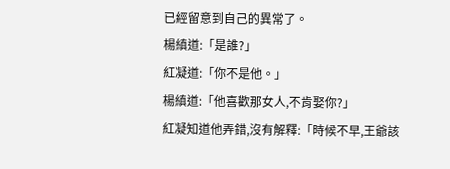已經留意到自己的異常了。
楊縝道:「是誰?」
紅凝道:「你不是他。」
楊縝道:「他喜歡那女人,不肯娶你?」
紅凝知道他弄錯,沒有解釋:「時候不早,王爺該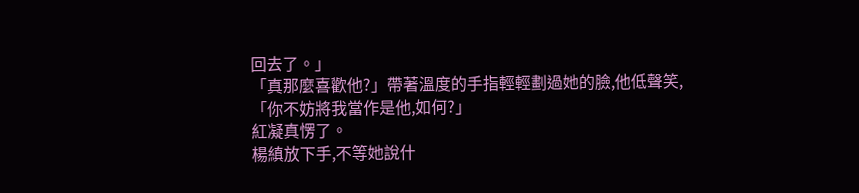回去了。」
「真那麼喜歡他?」帶著溫度的手指輕輕劃過她的臉,他低聲笑,「你不妨將我當作是他,如何?」
紅凝真愣了。
楊縝放下手,不等她說什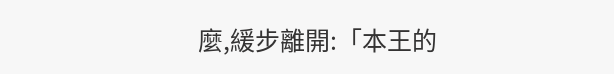麼,緩步離開:「本王的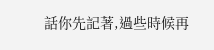話你先記著,過些時候再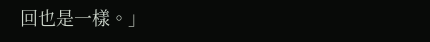回也是一樣。」